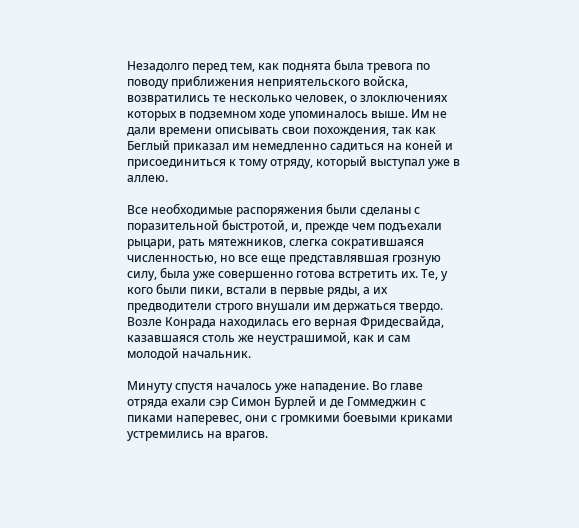Незадолго перед тем, как поднята была тревога по поводу приближения неприятельского войска, возвратились те несколько человек, о злоключениях которых в подземном ходе упоминалось выше. Им не дали времени описывать свои похождения, так как Беглый приказал им немедленно садиться на коней и присоединиться к тому отряду, который выступал уже в аллею.

Все необходимые распоряжения были сделаны с поразительной быстротой, и, прежде чем подъехали рыцари, рать мятежников, слегка сократившаяся численностью, но все еще представлявшая грозную силу, была уже совершенно готова встретить их. Те, у кого были пики, встали в первые ряды, а их предводители строго внушали им держаться твердо. Возле Конрада находилась его верная Фридесвайда, казавшаяся столь же неустрашимой, как и сам молодой начальник.

Минуту спустя началось уже нападение. Во главе отряда ехали сэр Симон Бурлей и де Гоммеджин с пиками наперевес, они с громкими боевыми криками устремились на врагов.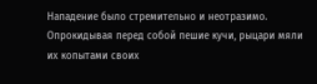Нападение было стремительно и неотразимо. Опрокидывая перед собой пешие кучи, рыцари мяли их копытами своих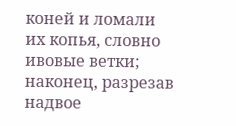коней и ломали их копья, словно ивовые ветки; наконец, разрезав надвое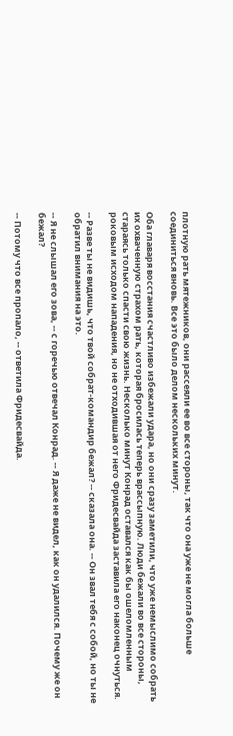плотную рать мятежников, они рассеяли ее во все стороны, так что она уже не могла больше соединиться вновь. Все это было делом нескольких минут.

Оба главаря восстания счастливо избежали удара, но они сразу заметили, что уже немыслимо собрать их охваченную страхом рать, которая бросилась теперь врассыпную. Люди бежали во все стороны, стараясь только спасти свою жизнь. Несколько минут Конрад оставался как бы ошеломленным роковым исходом нападения, но не отходившая от него Фридесвайда заставила его наконец очнуться.

-- Разве ты не видишь, что твой собрат-командир бежал? -- сказала она. -- Он звал тебя с собой, но ты не обратил внимания на это.

-- Я не слышал его зова, -- с горечью отвечал Конрад. -- Я даже не видел, как он удалился. Почему же он бежал?

-- Потому что все пропало, -- ответила Фридесвайда.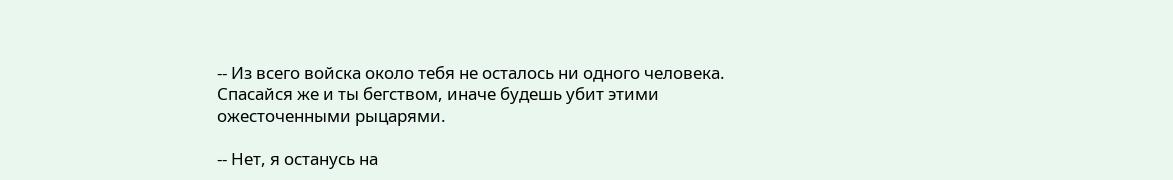-- Из всего войска около тебя не осталось ни одного человека. Спасайся же и ты бегством, иначе будешь убит этими ожесточенными рыцарями.

-- Нет, я останусь на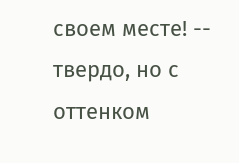своем месте! -- твердо, но с оттенком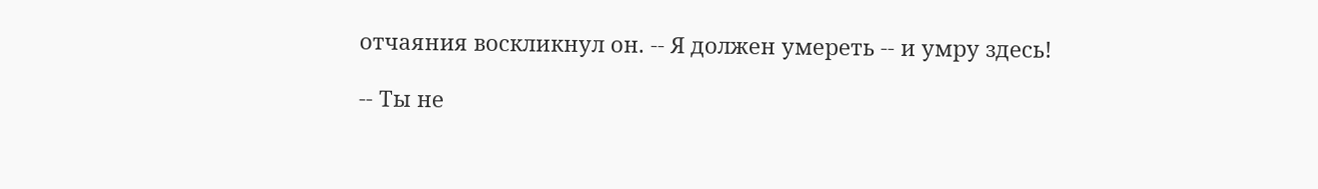отчаяния воскликнул он. -- Я должен умереть -- и умру здесь!

-- Ты не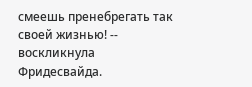смеешь пренебрегать так своей жизнью! -- воскликнула Фридесвайда.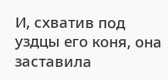И, схватив под уздцы его коня, она заставила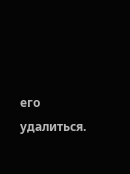его удалиться.